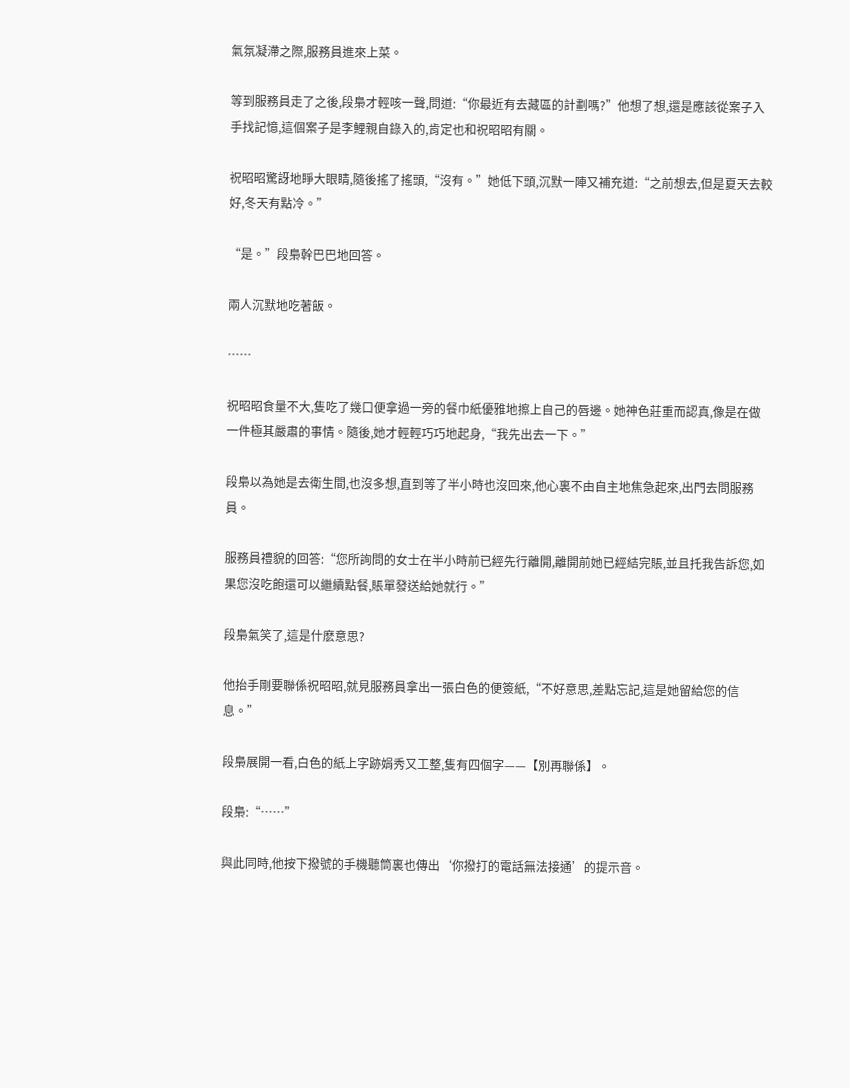氣氛凝滯之際,服務員進來上菜。

等到服務員走了之後,段梟才輕咳一聲,問道:“你最近有去藏區的計劃嗎?”他想了想,還是應該從案子入手找記憶,這個案子是李鯉親自錄入的,肯定也和祝昭昭有關。

祝昭昭驚訝地睜大眼睛,隨後搖了搖頭,“沒有。”她低下頭,沉默一陣又補充道:“之前想去,但是夏天去較好,冬天有點冷。”

“是。”段梟幹巴巴地回答。

兩人沉默地吃著飯。

……

祝昭昭食量不大,隻吃了幾口便拿過一旁的餐巾紙優雅地擦上自己的唇邊。她神色莊重而認真,像是在做一件極其嚴肅的事情。隨後,她才輕輕巧巧地起身,“我先出去一下。”

段梟以為她是去衛生間,也沒多想,直到等了半小時也沒回來,他心裏不由自主地焦急起來,出門去問服務員。

服務員禮貌的回答:“您所詢問的女士在半小時前已經先行離開,離開前她已經結完賬,並且托我告訴您,如果您沒吃飽還可以繼續點餐,賬單發送給她就行。”

段梟氣笑了,這是什麽意思?

他抬手剛要聯係祝昭昭,就見服務員拿出一張白色的便簽紙,“不好意思,差點忘記,這是她留給您的信息。”

段梟展開一看,白色的紙上字跡娟秀又工整,隻有四個字——【別再聯係】。

段梟:“……”

與此同時,他按下撥號的手機聽筒裏也傳出‘你撥打的電話無法接通’的提示音。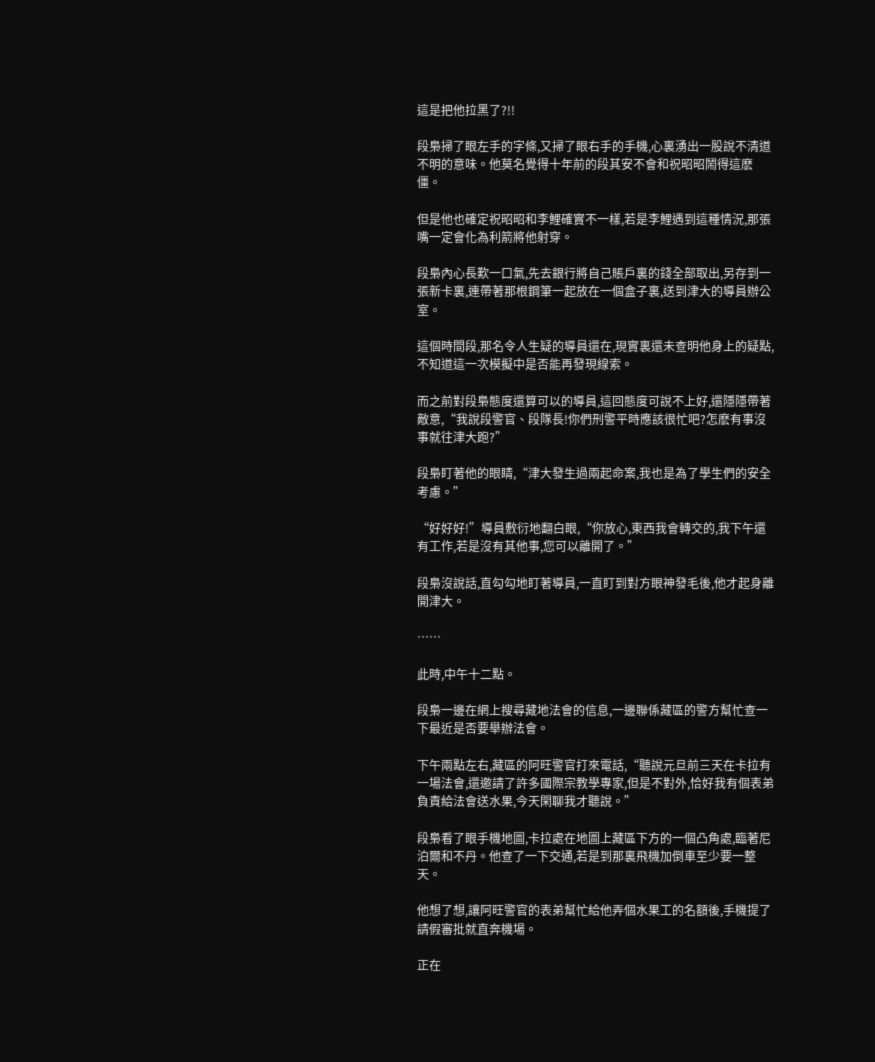這是把他拉黑了?!!

段梟掃了眼左手的字條,又掃了眼右手的手機,心裏湧出一股說不清道不明的意味。他莫名覺得十年前的段其安不會和祝昭昭鬧得這麽僵。

但是他也確定祝昭昭和李鯉確實不一樣,若是李鯉遇到這種情況,那張嘴一定會化為利箭將他射穿。

段梟內心長歎一口氣,先去銀行將自己賬戶裏的錢全部取出,另存到一張新卡裏,連帶著那根鋼筆一起放在一個盒子裏,送到津大的導員辦公室。

這個時間段,那名令人生疑的導員還在,現實裏還未查明他身上的疑點,不知道這一次模擬中是否能再發現線索。

而之前對段梟態度還算可以的導員,這回態度可說不上好,還隱隱帶著敵意,“我說段警官、段隊長!你們刑警平時應該很忙吧?怎麽有事沒事就往津大跑?”

段梟盯著他的眼睛,“津大發生過兩起命案,我也是為了學生們的安全考慮。”

“好好好!”導員敷衍地翻白眼,“你放心,東西我會轉交的,我下午還有工作,若是沒有其他事,您可以離開了。”

段梟沒說話,直勾勾地盯著導員,一直盯到對方眼神發毛後,他才起身離開津大。

……

此時,中午十二點。

段梟一邊在網上搜尋藏地法會的信息,一邊聯係藏區的警方幫忙查一下最近是否要舉辦法會。

下午兩點左右,藏區的阿旺警官打來電話,“聽說元旦前三天在卡拉有一場法會,還邀請了許多國際宗教學專家,但是不對外,恰好我有個表弟負責給法會送水果,今天閑聊我才聽說。”

段梟看了眼手機地圖,卡拉處在地圖上藏區下方的一個凸角處,臨著尼泊爾和不丹。他查了一下交通,若是到那裏飛機加倒車至少要一整天。

他想了想,讓阿旺警官的表弟幫忙給他弄個水果工的名額後,手機提了請假審批就直奔機場。

正在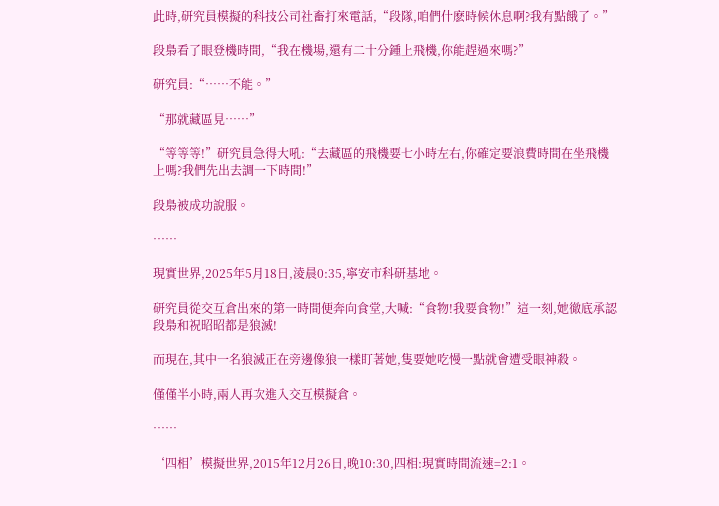此時,研究員模擬的科技公司社畜打來電話,“段隊,咱們什麽時候休息啊?我有點餓了。”

段梟看了眼登機時間,“我在機場,還有二十分鍾上飛機,你能趕過來嗎?”

研究員:“……不能。”

“那就藏區見……”

“等等等!”研究員急得大吼:“去藏區的飛機要七小時左右,你確定要浪費時間在坐飛機上嗎?我們先出去調一下時間!”

段梟被成功說服。

……

現實世界,2025年5月18日,淩晨0:35,寧安市科研基地。

研究員從交互倉出來的第一時間便奔向食堂,大喊:“食物!我要食物!”這一刻,她徹底承認段梟和祝昭昭都是狼滅!

而現在,其中一名狼滅正在旁邊像狼一樣盯著她,隻要她吃慢一點就會遭受眼神殺。

僅僅半小時,兩人再次進入交互模擬倉。

……

‘四相’模擬世界,2015年12月26日,晚10:30,四相:現實時間流速=2:1。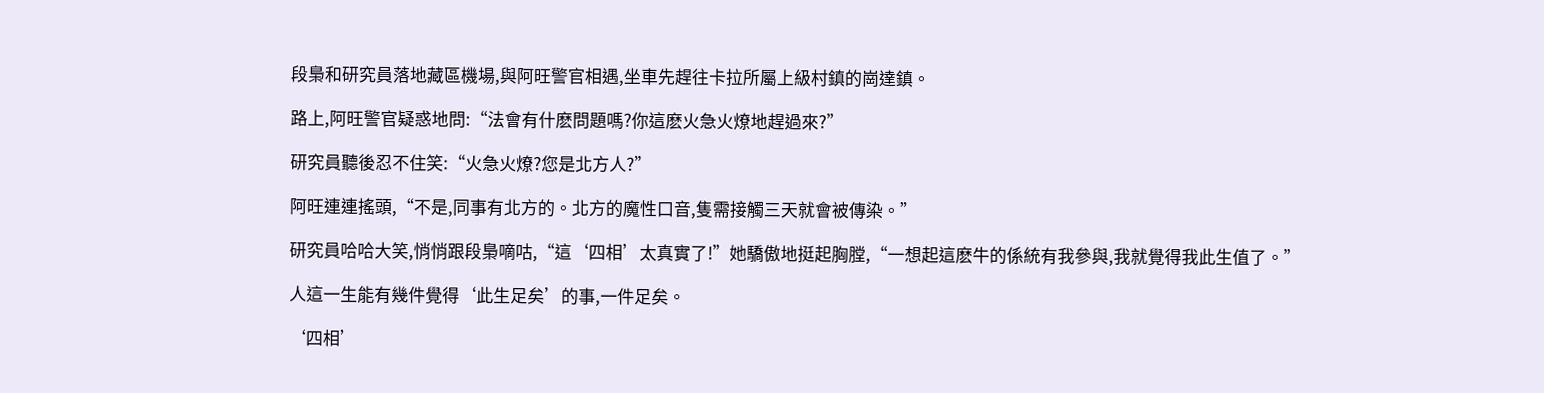段梟和研究員落地藏區機場,與阿旺警官相遇,坐車先趕往卡拉所屬上級村鎮的崗達鎮。

路上,阿旺警官疑惑地問:“法會有什麽問題嗎?你這麽火急火燎地趕過來?”

研究員聽後忍不住笑:“火急火燎?您是北方人?”

阿旺連連搖頭,“不是,同事有北方的。北方的魔性口音,隻需接觸三天就會被傳染。”

研究員哈哈大笑,悄悄跟段梟嘀咕,“這‘四相’太真實了!”她驕傲地挺起胸膛,“一想起這麽牛的係統有我參與,我就覺得我此生值了。”

人這一生能有幾件覺得‘此生足矣’的事,一件足矣。

‘四相’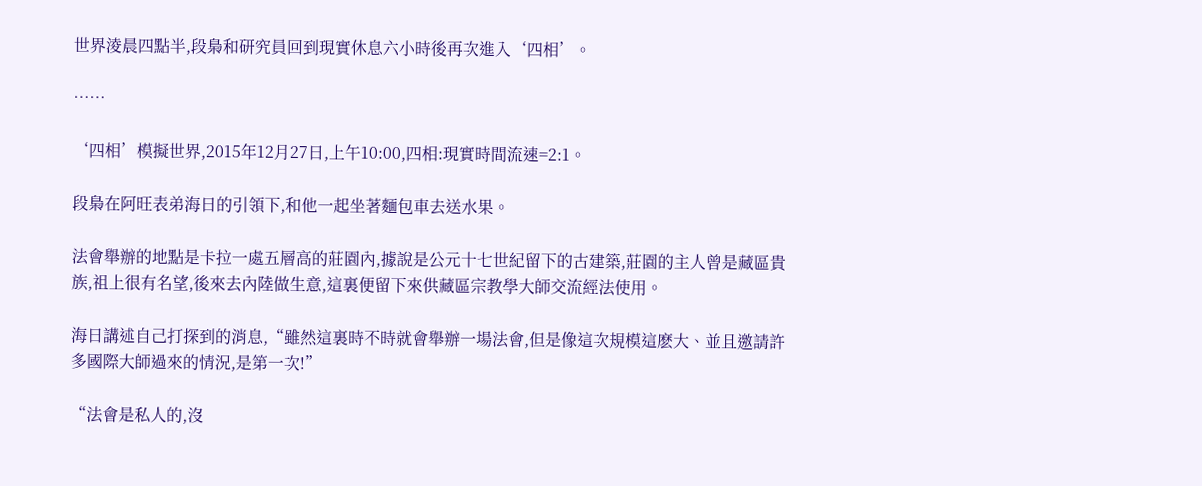世界淩晨四點半,段梟和研究員回到現實休息六小時後再次進入‘四相’。

……

‘四相’模擬世界,2015年12月27日,上午10:00,四相:現實時間流速=2:1。

段梟在阿旺表弟海日的引領下,和他一起坐著麵包車去送水果。

法會舉辦的地點是卡拉一處五層高的莊園內,據說是公元十七世紀留下的古建築,莊園的主人曾是藏區貴族,祖上很有名望,後來去內陸做生意,這裏便留下來供藏區宗教學大師交流經法使用。

海日講述自己打探到的消息,“雖然這裏時不時就會舉辦一場法會,但是像這次規模這麽大、並且邀請許多國際大師過來的情況,是第一次!”

“法會是私人的,沒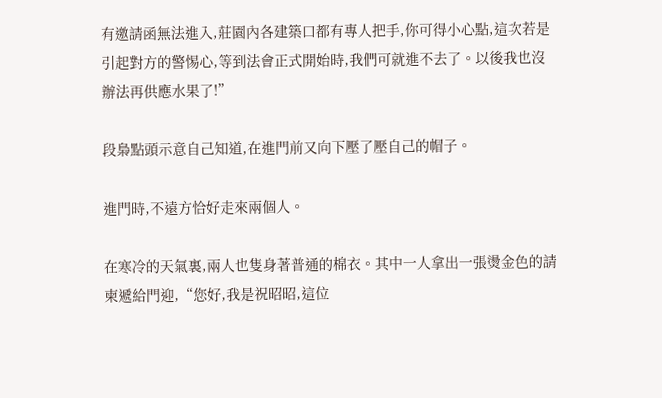有邀請函無法進入,莊園內各建築口都有專人把手,你可得小心點,這次若是引起對方的警惕心,等到法會正式開始時,我們可就進不去了。以後我也沒辦法再供應水果了!”

段梟點頭示意自己知道,在進門前又向下壓了壓自己的帽子。

進門時,不遠方恰好走來兩個人。

在寒冷的天氣裏,兩人也隻身著普通的棉衣。其中一人拿出一張燙金色的請柬遞給門迎,“您好,我是祝昭昭,這位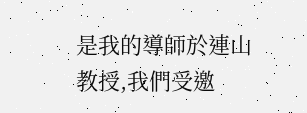是我的導師於連山教授,我們受邀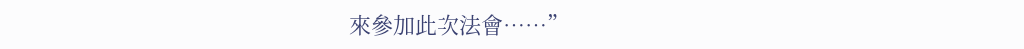來參加此次法會……”